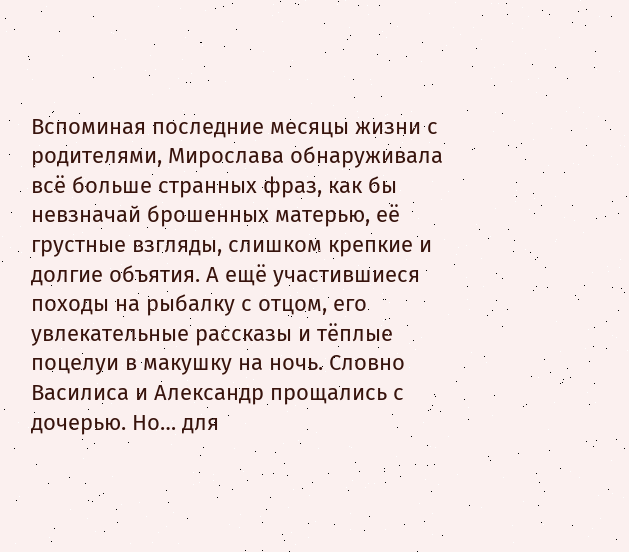Вспоминая последние месяцы жизни с родителями, Мирослава обнаруживала всё больше странных фраз, как бы невзначай брошенных матерью, её грустные взгляды, слишком крепкие и долгие объятия. А ещё участившиеся походы на рыбалку с отцом, его увлекательные рассказы и тёплые поцелуи в макушку на ночь. Словно Василиса и Александр прощались с дочерью. Но… для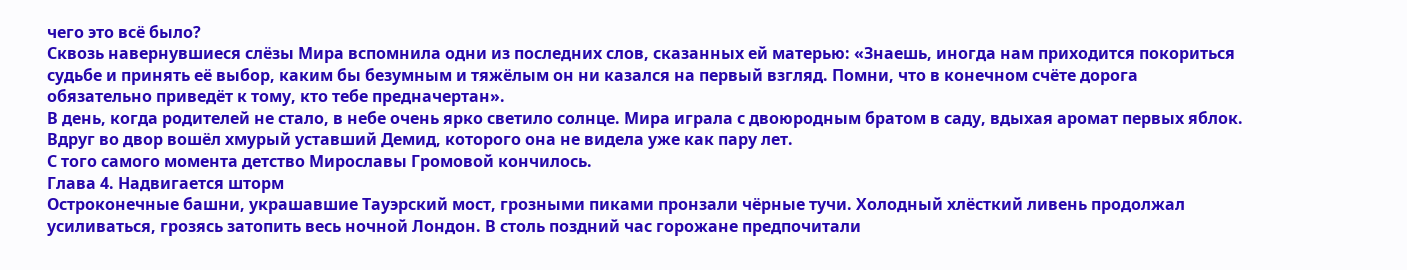чего это всё было?
Сквозь навернувшиеся слёзы Мира вспомнила одни из последних слов, сказанных ей матерью: «Знаешь, иногда нам приходится покориться судьбе и принять её выбор, каким бы безумным и тяжёлым он ни казался на первый взгляд. Помни, что в конечном счёте дорога обязательно приведёт к тому, кто тебе предначертан».
В день, когда родителей не стало, в небе очень ярко светило солнце. Мира играла с двоюродным братом в саду, вдыхая аромат первых яблок. Вдруг во двор вошёл хмурый уставший Демид, которого она не видела уже как пару лет.
С того самого момента детство Мирославы Громовой кончилось.
Глава 4. Надвигается шторм
Остроконечные башни, украшавшие Тауэрский мост, грозными пиками пронзали чёрные тучи. Холодный хлёсткий ливень продолжал усиливаться, грозясь затопить весь ночной Лондон. В столь поздний час горожане предпочитали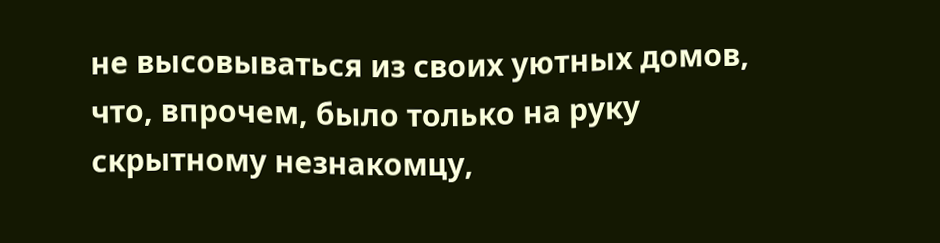не высовываться из своих уютных домов, что, впрочем, было только на руку скрытному незнакомцу,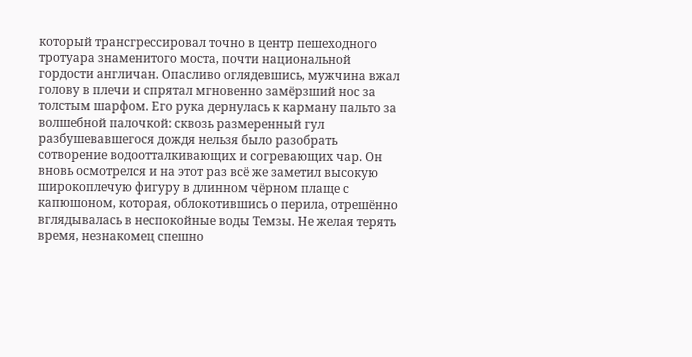который трансгрессировал точно в центр пешеходного тротуара знаменитого моста, почти национальной гордости англичан. Опасливо оглядевшись, мужчина вжал голову в плечи и спрятал мгновенно замёрзший нос за толстым шарфом. Его рука дернулась к карману пальто за волшебной палочкой: сквозь размеренный гул разбушевавшегося дождя нельзя было разобрать сотворение водоотталкивающих и согревающих чар. Он вновь осмотрелся и на этот раз всё же заметил высокую широкоплечую фигуру в длинном чёрном плаще с капюшоном, которая, облокотившись о перила, отрешённо вглядывалась в неспокойные воды Темзы. Не желая терять время, незнакомец спешно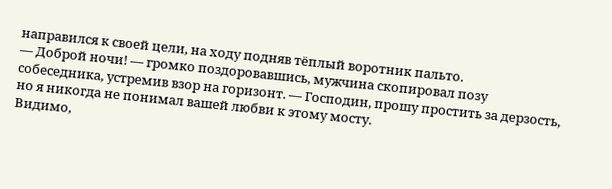направился к своей цели, на ходу подняв тёплый воротник пальто.
— Доброй ночи! — громко поздоровавшись, мужчина скопировал позу собеседника, устремив взор на горизонт. — Господин, прошу простить за дерзость, но я никогда не понимал вашей любви к этому мосту.
Видимо,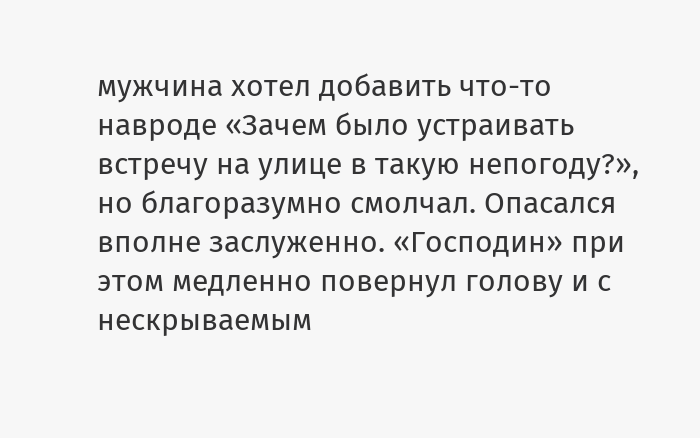мужчина хотел добавить что-то навроде «Зачем было устраивать встречу на улице в такую непогоду?», но благоразумно смолчал. Опасался вполне заслуженно. «Господин» при этом медленно повернул голову и с нескрываемым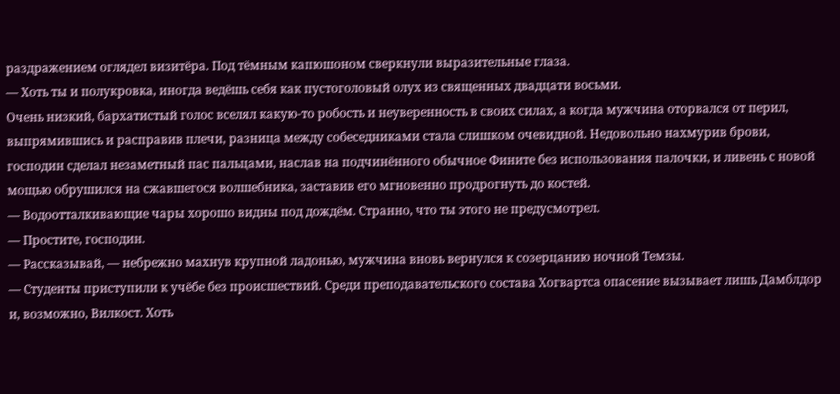раздражением оглядел визитёра. Под тёмным капюшоном сверкнули выразительные глаза.
— Хоть ты и полукровка, иногда ведёшь себя как пустоголовый олух из священных двадцати восьми.
Очень низкий, бархатистый голос вселял какую-то робость и неуверенность в своих силах, а когда мужчина оторвался от перил, выпрямившись и расправив плечи, разница между собеседниками стала слишком очевидной. Недовольно нахмурив брови, господин сделал незаметный пас пальцами, наслав на подчинённого обычное Фините без использования палочки, и ливень с новой мощью обрушился на сжавшегося волшебника, заставив его мгновенно продрогнуть до костей.
— Водоотталкивающие чары хорошо видны под дождём. Странно, что ты этого не предусмотрел.
— Простите, господин.
— Рассказывай, — небрежно махнув крупной ладонью, мужчина вновь вернулся к созерцанию ночной Темзы.
— Студенты приступили к учёбе без происшествий. Среди преподавательского состава Хогвартса опасение вызывает лишь Дамблдор и, возможно, Вилкост. Хоть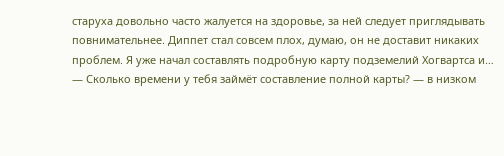старуха довольно часто жалуется на здоровье, за ней следует приглядывать повнимательнее. Диппет стал совсем плох, думаю, он не доставит никаких проблем. Я уже начал составлять подробную карту подземелий Хогвартса и…
— Сколько времени у тебя займёт составление полной карты? — в низком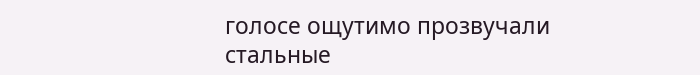голосе ощутимо прозвучали стальные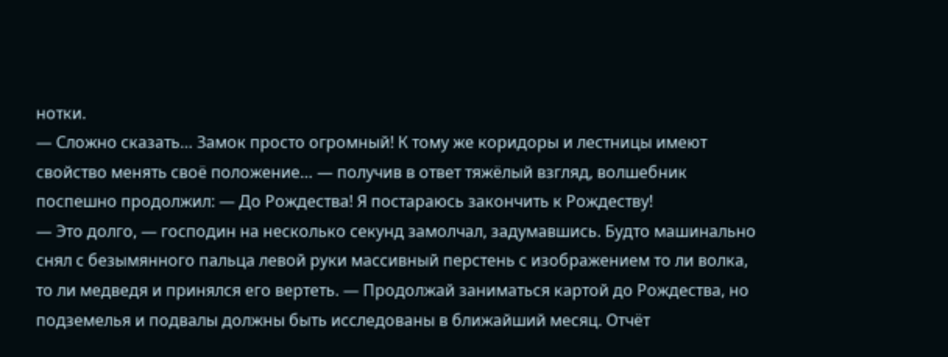нотки.
— Сложно сказать… Замок просто огромный! К тому же коридоры и лестницы имеют свойство менять своё положение… — получив в ответ тяжёлый взгляд, волшебник поспешно продолжил: — До Рождества! Я постараюсь закончить к Рождеству!
— Это долго, — господин на несколько секунд замолчал, задумавшись. Будто машинально снял с безымянного пальца левой руки массивный перстень с изображением то ли волка, то ли медведя и принялся его вертеть. — Продолжай заниматься картой до Рождества, но подземелья и подвалы должны быть исследованы в ближайший месяц. Отчёт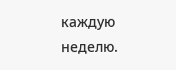каждую неделю.